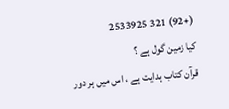(+92) 321 2533925
کیا زمین گول ہے ؟
قرآن کتاب ہدایت ہے ، اس میں ہر دور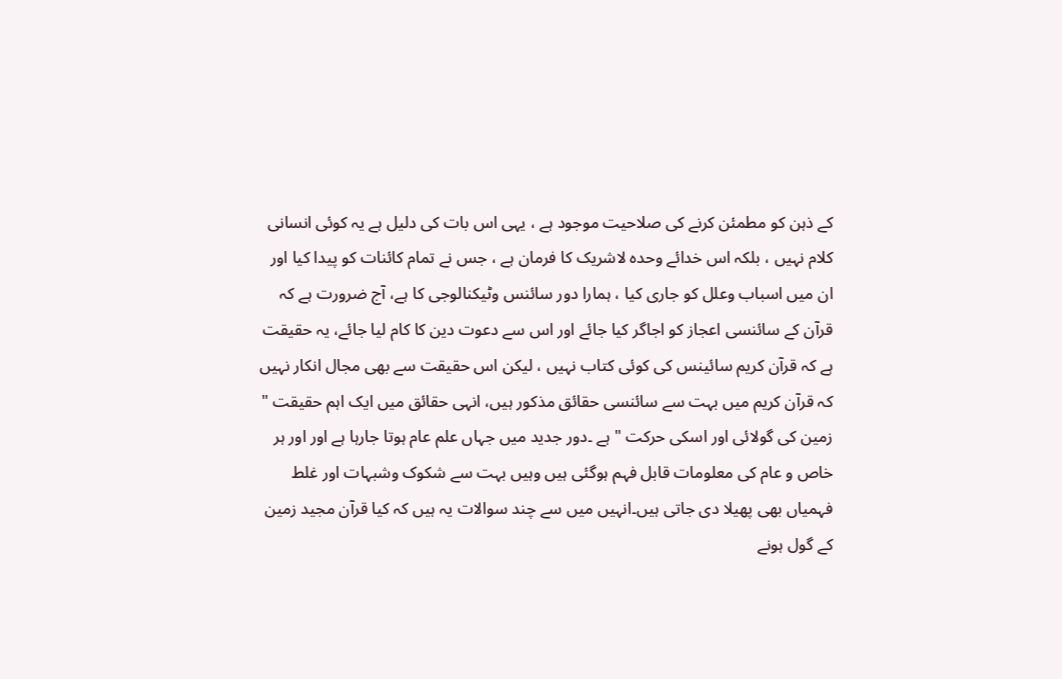کے ذہن کو مطمئن کرنے کی صلاحیت موجود ہے ، یہی اس بات کی دلیل ہے یہ کوئی انسانی کلام نہیں ، بلکہ اس خدائے وحدہ لاشریک کا فرمان ہے ، جس نے تمام کائنات کو پیدا کیا اور ان میں اسباب وعلل کو جاری کیا ، ہمارا دور سائنس وٹیکنالوجی کا ہے، آج ضرورت ہے کہ قرآن کے سائنسی اعجاز کو اجاگر کیا جائے اور اس سے دعوت دین کا کام لیا جائے، یہ حقیقت ہے کہ قرآن کریم سائینس کی کوئی کتاب نہیں ، لیکن اس حقیقت سے بھی مجال انکار نہیں کہ قرآن کریم میں بہت سے سائنسی حقائق مذکور ہیں، انہی حقائق میں ایک اہم حقیقت " زمین کی گولائی اور اسکی حرکت " ہے ۔دور جدید میں جہاں علم عام ہوتا جارہا ہے اور اور ہر خاص و عام کی معلومات قابل فہم ہوگئی ہیں وہیں بہت سے شکوک وشبہات اور غلط فہمیاں بھی پھیلا دی جاتی ہیں۔انہیں میں سے چند سوالات یہ ہیں کہ کیا قرآن مجید زمین کے گول ہونے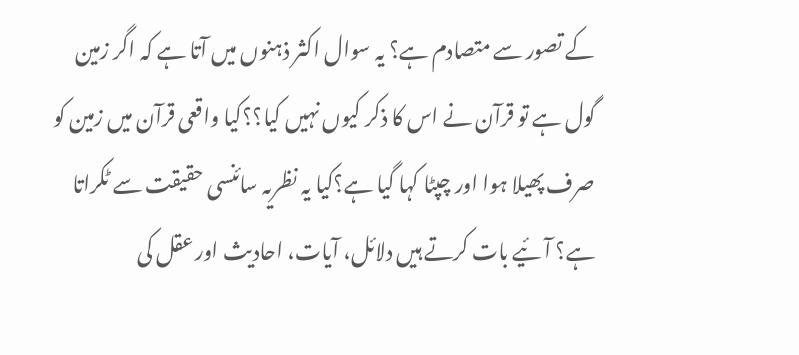کے تصور سے متصادم ہے؟ یہ سوال اکثر ذہنوں میں آتا ہے کہ اگر زمین گول ہے تو قرآن نے اس کا ذکر کیوں نہیں کیا؟؟کیا واقعی قرآن میں زمین کو صرف پھیلا ہوا اور چپٹا کہا گیا ہے؟کیا یہ نظریہ سائنسی حقیقت سے ٹکراتا ہے؟ آئیے بات کرتے ہیں دلائل، آیات، احادیث اور عقل کی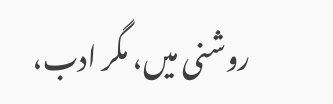روشنی میں، مگر ادب،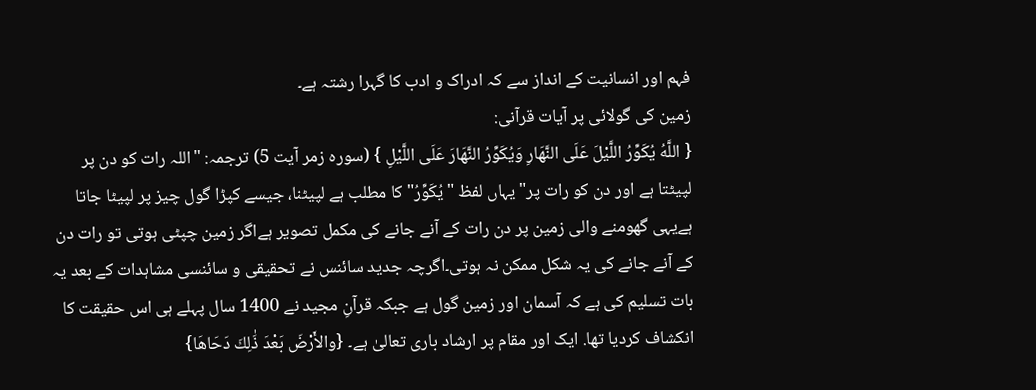فہم اور انسانیت کے انداز سے کہ ادراک و ادب کا گہرا رشتہ ہے۔
زمین کی گولائی پر آیات قرآنی:
{ اللَّهُ يُكَوِّرُ اللَّيْلَ عَلَى النَّهَارِ وَيُكَوِّرُ النَّهَارَ عَلَى اللَّيْلِ } (سورہ زمر آیت 5) ترجمہ: "اللہ رات کو دن پر لپیٹتا ہے اور دن کو رات پر" یہاں لفظ "يُكَوِّرُ" کا مطلب ہے لپیٹنا، جیسے کپڑا گول چیز پر لپیٹا جاتا ہےیہی گھومنے والی زمین پر دن رات کے آنے جانے کی مکمل تصویر ہےاگر زمین چپٹی ہوتی تو رات دن کے آنے جانے کی یہ شکل ممکن نہ ہوتی۔اگرچہ جدید سائنس نے تحقیقی و سائنسی مشاہدات کے بعد یہ بات تسلیم کی ہے کہ آسمان اور زمین گول ہے جبکہ قرآنِ مجید نے 1400 سال پہلے ہی اس حقیقت کا انکشاف کردیا تھا. ایک اور مقام پر ارشاد باری تعالیٰ ہے۔ {والأَرْضَ بَعْدَ ذَٰلِكَ دَحَاهَا}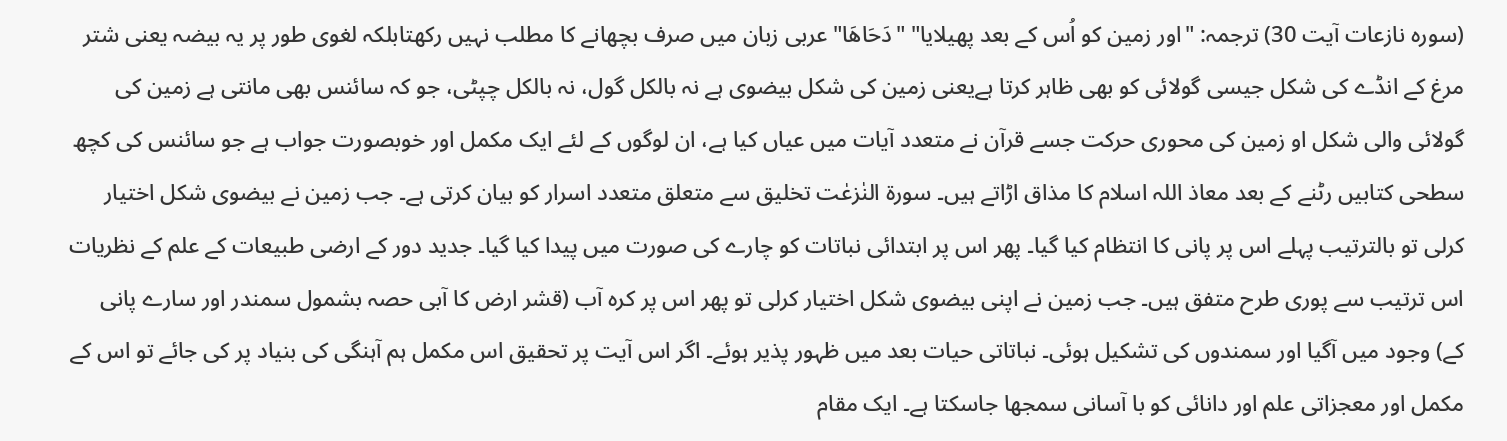(سورہ نازعات آیت 30) ترجمہ: "اور زمین کو اُس کے بعد پھیلایا" "دَحَاهَا" عربی زبان میں صرف بچھانے کا مطلب نہیں رکھتابلکہ لغوی طور پر یہ بیضہ یعنی شتر مرغ کے انڈے کی شکل جیسی گولائی کو بھی ظاہر کرتا ہےیعنی زمین کی شکل بیضوی ہے نہ بالکل گول، نہ بالکل چپٹی، جو کہ سائنس بھی مانتی ہے زمین کی گولائی والی شکل او زمین کی محوری حرکت جسے قرآن نے متعدد آیات میں عیاں کیا ہے، ان لوگوں کے لئے ایک مکمل اور خوبصورت جواب ہے جو سائنس کی کچھ سطحی کتابیں رٹنے کے بعد معاذ اللہ اسلام کا مذاق اڑاتے ہیں۔ سورۃ النٰزعٰت تخلیق سے متعلق متعدد اسرار کو بیان کرتی ہے۔ جب زمین نے بیضوی شکل اختیار کرلی تو بالترتیب پہلے اس پر پانی کا انتظام کیا گیا۔ پھر اس پر ابتدائی نباتات کو چارے کی صورت میں پیدا کیا گیا۔ جدید دور کے ارضی طبیعات کے علم کے نظریات اس ترتیب سے پوری طرح متفق ہیں۔ جب زمین نے اپنی بیضوی شکل اختیار کرلی تو پھر اس پر کرہ آب (قشر ارض کا آبی حصہ بشمول سمندر اور سارے پانی کے) وجود میں آگیا اور سمندوں کی تشکیل ہوئی۔ نباتاتی حیات بعد میں ظہور پذیر ہوئے۔ اگر اس آیت پر تحقیق اس مکمل ہم آہنگی کی بنیاد پر کی جائے تو اس کے مکمل اور معجزاتی علم اور دانائی کو با آسانی سمجھا جاسکتا ہے۔ ایک مقام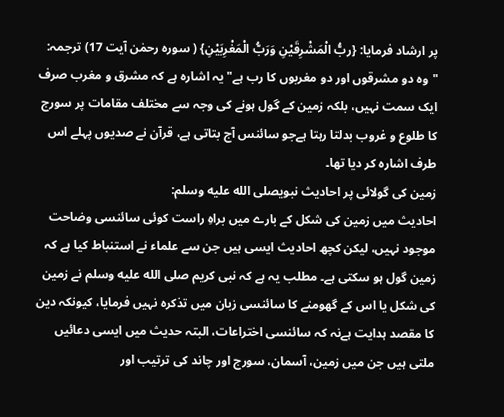پر ارشاد فرمایا: {ربُّ الْمَشْرِقَيْنِ وَرَبُّ الْمَغْرِبَيْنِ} ( سورہ رحمٰن آیت 17) ترجمہ: "وہ دو مشرقوں اور دو مغربوں کا رب ہے" یہ اشارہ ہے کہ مشرق و مغرب صرف ایک سمت نہیں، بلکہ زمین کے گول ہونے کی وجہ سے مختلف مقامات پر سورج کا طلوع و غروب بدلتا رہتا ہےجو سائنس آج بتاتی ہے، قرآن نے صدیوں پہلے اس طرف اشارہ کر دیا تھا۔
زمین کی گولائی پر احادیث نبویصلى الله عليه وسلم:
احادیث میں زمین کی شکل کے بارے میں براہِ راست کوئی سائنسی وضاحت موجود نہیں، لیکن کچھ احادیث ایسی ہیں جن سے علماء نے استنباط کیا ہے کہ زمین گول ہو سکتی ہے۔ مطلب یہ ہے کہ نبی کریم صلى الله عليه وسلم نے زمین کی شکل یا اس کے گھومنے کا سائنسی زبان میں تذکرہ نہیں فرمایا، کیونکہ دین کا مقصد ہدایت ہےنہ کہ سائنسی اختراعات، البتہ حدیث میں ایسی دعائیں ملتی ہیں جن میں زمین، آسمان، سورج اور چاند کی ترتیب اور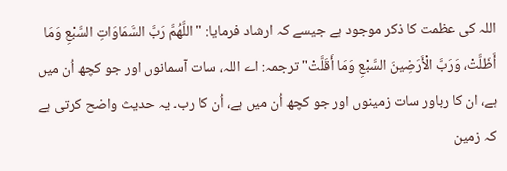اللہ کی عظمت کا ذکر موجود ہے جیسے کہ ارشاد فرمایا: "اللَّهُمَّ رَبَّ السَّمَاوَاتِ السَّبْعِ وَمَا أَظَلَّتْ، وَرَبَّ الْأَرَضِينَ السَّبْعِ وَمَا أَقَلَّتْ" ترجمہ: اے اللہ، سات آسمانوں اور جو کچھ اُن میں ہے، ان کا رباور سات زمینوں اور جو کچھ اُن میں ہے، اُن کا رب۔ یہ حدیث واضح کرتی ہے کہ زمین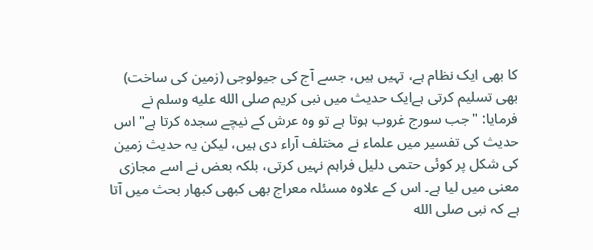کا بھی ایک نظام ہے، تہیں ہیں، جسے آج کی جیولوجی (زمین کی ساخت) بھی تسلیم کرتی ہےایک حدیث میں نبی کریم صلى الله عليه وسلم نے فرمایا: "جب سورج غروب ہوتا ہے تو وہ عرش کے نیچے سجدہ کرتا ہے" اس حدیث کی تفسیر میں علماء نے مختلف آراء دی ہیں، لیکن یہ حدیث زمین کی شکل پر کوئی حتمی دلیل فراہم نہیں کرتی، بلکہ بعض نے اسے مجازی معنی میں لیا ہے۔ اس کے علاوہ مسئلہ معراج بھی کبھی کبھار بحث میں آتا ہے کہ نبی صلى الله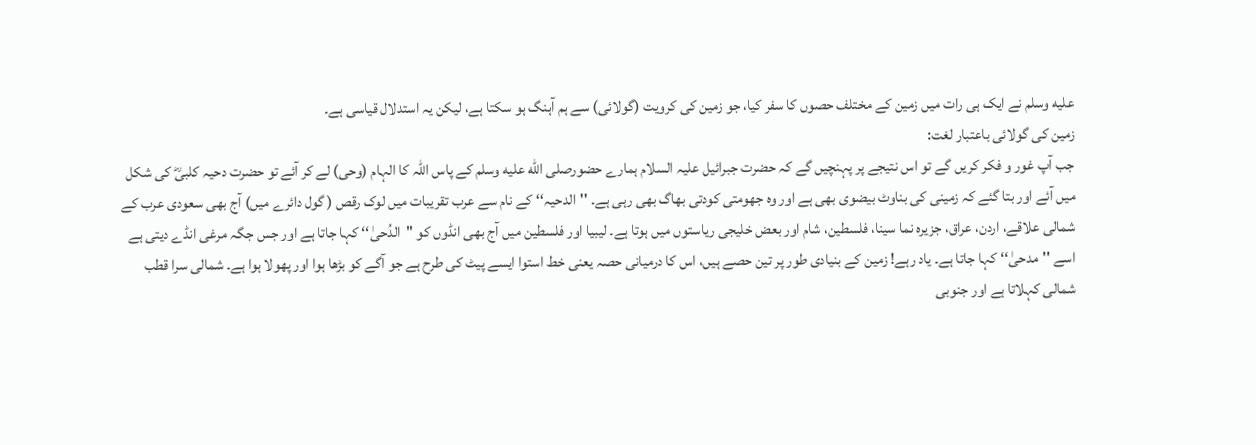عليه وسلم نے ایک ہی رات میں زمین کے مختلف حصوں کا سفر کیا، جو زمین کی کرویت (گولائی) سے ہم آہنگ ہو سکتا ہے، لیکن یہ استدلال قیاسی ہے۔
زمین کی گولائی باعتبار لغت:
جب آپ غور و فکر کریں گے تو اس نتیجے پر پہنچیں گے کہ حضرت جبرائیل علیہ السلام ہمارے حضورصلى الله عليه وسلم کے پاس اللہ کا الہام (وحی) لے کر آئے تو حضرت دحیہ کلبیؓ کی شکل میں آئے اور بتا گئے کہ زمینی کی بناوٹ بیضوی بھی ہے اور وہ جھومتی کودتی بھاگ بھی رہی ہے۔ ''الدحیہ‘‘ کے نام سے عرب تقریبات میں لوک رقص ( گول دائرے میں) آج بھی سعودی عرب کے شمالی علاقے، اردن، عراق، جزیرہ نما سینا، فلسطین، شام اور بعض خلیجی ریاستوں میں ہوتا ہے۔ لیبیا اور فلسطین میں آج بھی انڈوں کو ''الدُحیٰ‘‘ کہا جاتا ہے اور جس جگہ مرغی انڈے دیتی ہے اسے ''مدحیٰ‘‘ کہا جاتا ہے۔ یاد رہے! زمین کے بنیادی طور پر تین حصے ہیں، اس کا درمیانی حصہ یعنی خط استوا ایسے پیٹ کی طرح ہے جو آگے کو بڑھا ہوا اور پھولا ہوا ہے۔ شمالی سرا قطب شمالی کہلاتا ہے اور جنوبی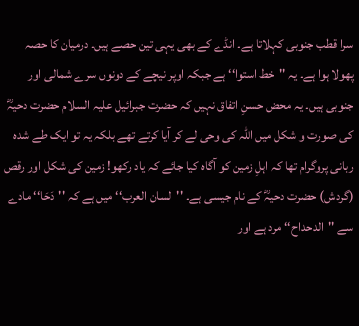سرا قطب جنوبی کہلاتا ہے۔ انڈے کے بھی یہی تین حصے ہیں۔ درمیان کا حصہ پھولا ہوا ہے۔ یہ ''خط استوا‘‘ ہے جبکہ اوپر نیچے کے دونوں سرے شمالی اور جنوبی ہیں۔ یہ محض حسنِ اتفاق نہیں کہ حضرت جبرائیل علیہ السلام حضرت دحیہؓ کی صورت و شکل میں اللہ کی وحی لے کر آیا کرتے تھے بلکہ یہ تو ایک طے شدہ ربانی پروگرام تھا کہ اہلِ زمین کو آگاہ کیا جائے کہ یاد رکھو! زمین کی شکل اور رقص (گردش) حضرت دحیہؓ کے نام جیسی ہے۔ ''لسان العرب‘‘ میں ہے کہ ''دَحَا‘‘ مادے سے ''الدحداح‘‘ مرد ہے اور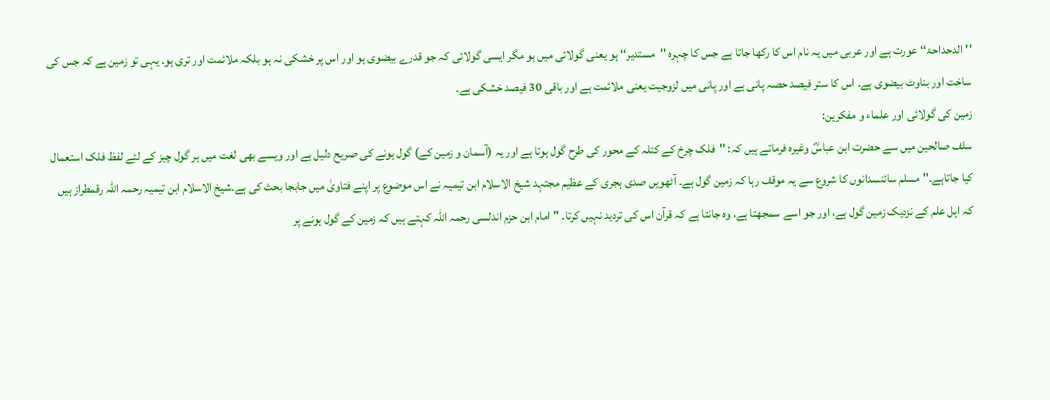''الدحداحۃ‘‘ عورت ہے اور عربی میں یہ نام اس کا رکھا جاتا ہے جس کا چہرہ ''مستدیر‘‘ ہو یعنی گولائی میں ہو مگر ایسی گولائی کہ جو قدرے بیضوی ہو اور اس پر خشکی نہ ہو بلکہ ملائمت اور تری ہو۔ یہی تو زمین ہے کہ جس کی ساخت اور بناوٹ بیضوی ہے۔ اس کا ستر فیصد حصہ پانی ہے اور پانی میں لزوجیت یعنی ملائمت ہے اور باقی 30 فیصد خشکی ہے۔
زمین کی گولائی اور علماء و مفکرین:
سلف صالحین میں سے حضرت ابن عباسؓ وغیرہ فرماتے ہیں کہ: ''فلک چرخ کے کتلہ کے محور کی طرح گول ہوتا ہے اور یہ (آسمان و زمین کے) گول ہونے کی صریح دلیل ہے اور ویسے بھی لغت میں ہر گول چیز کے لئے لفظ فلک استعمال کیا جاتاہے۔'' مسلم سائنسدانوں کا شروع سے یہ موقف رہا کہ زمین گول ہے۔ آٹھویں صدی ہجری کے عظیم مجتہد شیخ الاسلام ابن تیمیہ نے اس موضوع پر اپنے فتاویٰ میں جابجا بحث کی ہے۔شیخ الاسلام ابن تیمیہ رحمہ اللہ رقمطراز ہیں کہ اہل علم کے نزدیک زمین گول ہے، اور جو اسے سمجھتا ہے، وہ جانتا ہے کہ قرآن اس کی تردید نہیں کرتا۔ "امام ابن حزم اندلسی رحمہ اللہ کہتے ہیں کہ زمین کے گول ہونے پر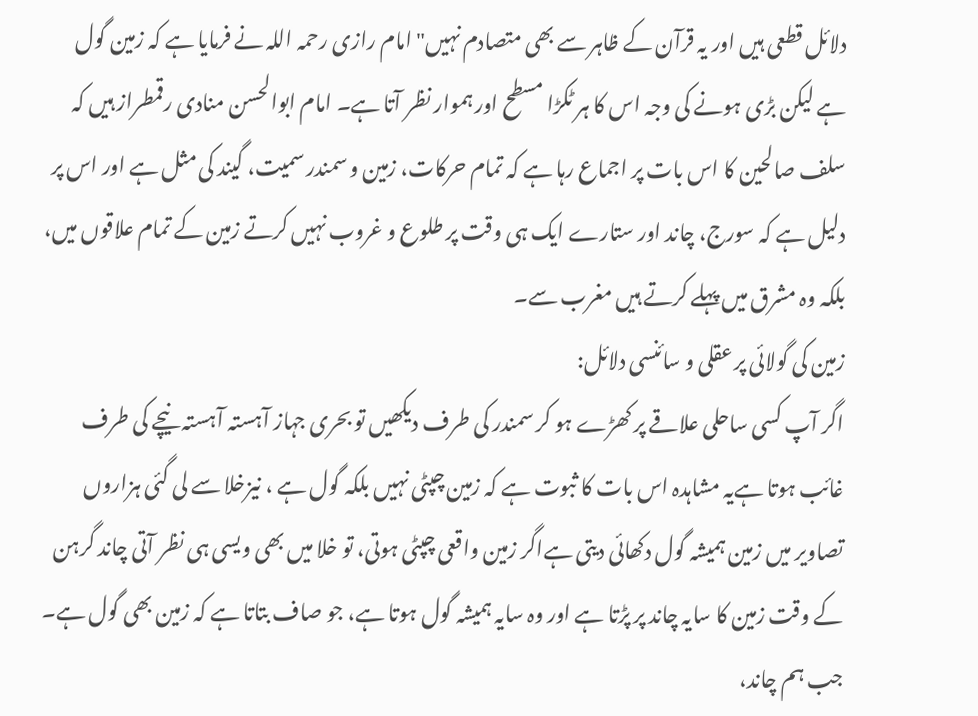دلائل قطعی ہیں اور یہ قرآن کے ظاہر سے بھی متصادم نہیں" امام رازی رحمہ اللہ نے فرمایا ہے کہ زمین گول ہے لیکن بڑی ہونے کی وجہ اس کا ہر ٹکڑا مسطح اور ہموار نظر آتا ہے۔ امام ابوالحسن منادی رقمطراز ہیں کہ سلف صالحین کا اس بات پر اجماع رہا ہے کہ تمام حرکات، زمین و سمندر سمیت، گیند کی مثل ہے اور اس پر دلیل ہے کہ سورج، چاند اور ستارے ایک ہی وقت پر طلوع و غروب نہیں کرتے زمین کے تمام علاقوں میں، بلکہ وہ مشرق میں پہلے کرتے ہیں مغرب سے۔
زمین کی گولائی پر عقلی و سائنسی دلائل:
اگر آپ کسی ساحلی علاقے پر کھڑے ہو کر سمندر کی طرف دیکھیں تو بحری جہاز آہستہ آہستہ نیچے کی طرف غائب ہوتا ہےیہ مشاہدہ اس بات کا ثبوت ہے کہ زمین چپٹی نہیں بلکہ گول ہے ، نیزخلا سے لی گئی ہزاروں تصاویر میں زمین ہمیشہ گول دکھائی دیتی ہےاگر زمین واقعی چپٹی ہوتی، تو خلا میں بھی ویسی ہی نظر آتی چاند گرہن کے وقت زمین کا سایہ چاند پر پڑتا ہے اور وہ سایہ ہمیشہ گول ہوتا ہے، جو صاف بتاتا ہے کہ زمین بھی گول ہے۔ جب ہم چاند،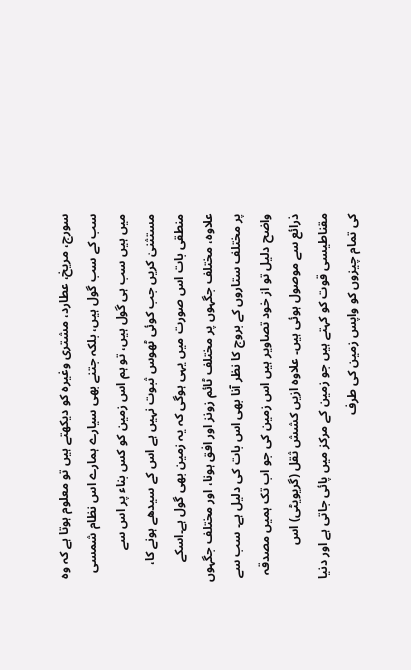سورج، مریخ، عطارد، مشتری وغیرہ کو دیکھتے ہیں تو معلوم ہوتا ہے کہ وہ سب کے سب گول ہیں، بلکہ جتنے بھی سیارے ہمارے اس نظام شمسی میں ہیں سب ہی گول ہیں، تو ہم اس زمین کو کس بناء پر اس سے مستثنیٰ کریں جب کوئی ٹھوس ثبوت نہیں ہے اس کے سیدھے ہونے کا، منطقی بات اس صورت میں یہی ہوگی کہ یہ زمین بھی گول ہے۔اسکے علاوہ، مختلف جگہوں پر مختلف ٹائم زونز اور افق ہونا، اور مختلف جگہوں پر مختلف ستاروں کے بروج کا نظر آنا بھی اس بات کی دلیل ہے۔ سب سے واضح دلیل تو از خود تصاویر ہیں اس زمین کی جو اب تک ہمیں مصدقہ ذرائع سے موصول ہوئی ہیں۔ علاوہ ازیں کشش ثقل (گریویٹی) اس مقناطیسی قوت کو کہتے ہیں جو زمین کے مرکز میں پائی جاتی ہے اور دنیا کی تمام چیزوں کو واپس زمین کی طرف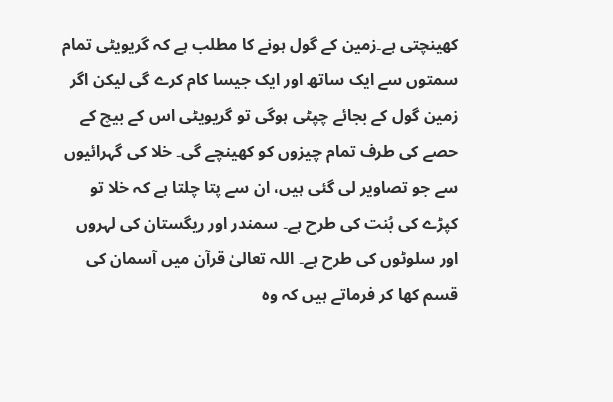کھینچتی ہے۔زمین کے گول ہونے کا مطلب ہے کہ گریویٹی تمام سمتوں سے ایک ساتھ اور ایک جیسا کام کرے گی لیکن اگر زمین گول کے بجائے چپٹی ہوگی تو گریویٹی اس کے بیچ کے حصے کی طرف تمام چیزوں کو کھینچے گی۔ خلا کی گہرائیوں سے جو تصاویر لی گئی ہیں، ان سے پتا چلتا ہے کہ خلا تو کپڑے کی بُنت کی طرح ہے۔ سمندر اور ریگستان کی لہروں اور سلوٹوں کی طرح ہے۔ اللہ تعالیٰ قرآن میں آسمان کی قسم کھا کر فرماتے ہیں کہ وہ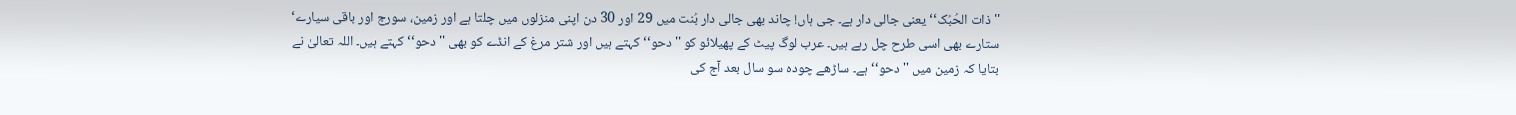''ذات الحُبُک‘‘ یعنی جالی دار ہے۔ جی ہاں! چاند بھی جالی دار بُنت میں 29 اور 30 دن اپنی منزلوں میں چلتا ہے اور زمین، سورج اور باقی سیارے‘ ستارے بھی اسی طرح چل رہے ہیں۔ عرب لوگ پیٹ کے پھیلائو کو ''دحو‘‘ کہتے ہیں اور شتر مرغ کے انڈے کو بھی ''دحو‘‘ کہتے ہیں۔ اللہ تعالیٰ نے بتایا کہ زمین میں ''دحو‘‘ ہے۔ ساڑھے چودہ سو سال بعد آج کی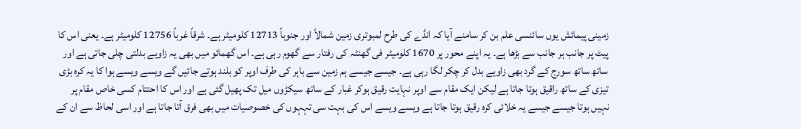زمینی پیمائش یوں سائنسی علم بن کر سامنے آیا کہ انڈے کی طرح لمبوتری زمین شمالاً اور جنوباً 12713 کلومیٹر ہے۔ شرقاً غرباً 12756 کلومیٹر ہے۔ یعنی اس کا پیٹ پر جانب ہر جانب سے بڑھا ہے۔ یہ اپنے محور پر 1670 کلومیٹر فی گھنٹہ کی رفتار سے گھوم رہی ہے۔ اس گھمائو میں بھی یہ زاویے بدلتی چلی جاتی ہے اور ساتھ ساتھ سورج کے گرد بھی زاویے بدل کر چکر لگا رہی ہے۔ جیسے جیسے ہم زمین سے باہر کی طرف اوپر کو بلند ہوتے جائیں گے ویسے ویسے ہوا کا یہ کرہ بڑی تیزی کے ساتھ راقیق ہوتا جاتا ہے لیکن ایک مقام سے اوپر نہایت رقیق ہوکر غبار کے ساتھ سیکڑوں میل تک پھیل گئی ہے اور اس کا احتتام کسی خاص مقام پر نہیں ہوتا جیسے جیسے یہ خلائی کرہ رقیق ہوتا جاتا ہے ویسے ویسے اس کی بہت سی تہہوں کی خصوصیات میں بھی فرق آتا جاتا ہے اور اسی لحاظ سے ان کے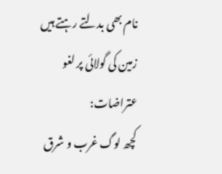نام بھی بدلتے رہتے ہیں
زمین کی گولائی پر لغو عتراضات:
کچھ لوگ غرب و شرق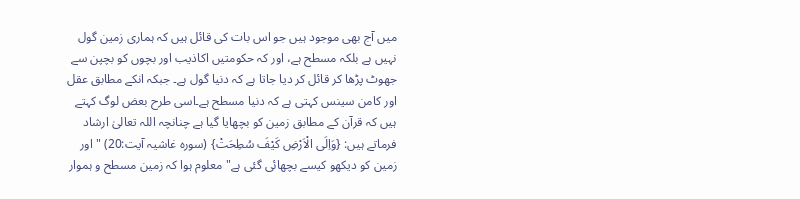میں آج بھی موجود ہیں جو اس بات کی قائل ہیں کہ ہماری زمین گول نہیں ہے بلکہ مسطح ہے، اور کہ حکومتیں اکاذیب اور بچوں کو بچپن سے جھوٹ پڑھا کر قائل کر دیا جاتا ہے کہ دنیا گول ہے۔ جبکہ انکے مطابق عقل اور کامن سینس کہتی ہے کہ دنیا مسطح ہے۔اسی طرح بعض لوگ کہتے ہیں کہ قرآن کے مطابق زمین کو بچھایا گیا ہے چنانچہ اللہ تعالیٰ ارشاد فرماتے ہیں: {وَاِلَى الْاَرْضِ كَیْفَ سُطِحَتْ} (سورہ غاشیہ آیت:20) "اور زمین کو دیکھو کیسے بچھائی گئی ہے" معلوم ہوا کہ زمین مسطح و ہموار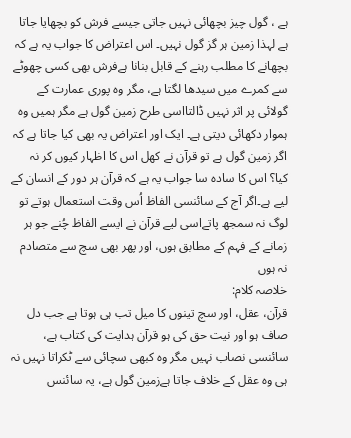ہے ، گول چیز بچھائی نہیں جاتی جیسے فرش کو بچھایا جاتا ہے لہذا زمین ہر گز گول نہیں۔ اس اعتراض کا جواب یہ ہے کہ بچھانے کا مطلب رہنے کے قابل بنانا ہےفرش بھی کسی چھوٹے سے کمرے میں سیدھا لگتا ہے، مگر وہ پوری عمارت کے گولائی پر اثر نہیں ڈالتااسی طرح زمین گول ہے مگر ہمیں وہ ہموار دکھائی دیتی ہے۔ ایک اور اعتراض یہ بھی کیا جاتا ہے کہ اگر زمین گول ہے تو قرآن نے کھل اس کا اظہار کیوں کر نہ کیا؟ اس کا سادہ سا جواب یہ ہے کہ قرآن ہر دور کے انسان کے لیے ہے۔اگر آج کے سائنسی الفاظ اُس وقت استعمال ہوتے تو لوگ نہ سمجھ پاتےاسی لیے قرآن نے ایسے الفاظ چُنے جو ہر زمانے کے فہم کے مطابق ہوں، اور پھر بھی سچ سے متصادم نہ ہوں
خلاصہ کلام:
قرآن، عقل، اور سچ تینوں کا میل تب ہی ہوتا ہے جب دل صاف ہو اور نیت حق کی ہو قرآن ہدایت کی کتاب ہے، سائنسی نصاب نہیں مگر وہ کبھی سچائی سے ٹکراتا نہیں نہ ہی وہ عقل کے خلاف جاتا ہےزمین گول ہے، یہ سائنس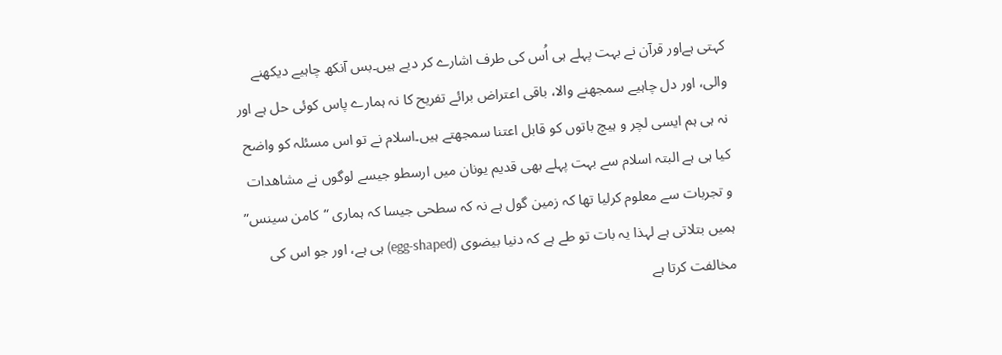کہتی ہےاور قرآن نے بہت پہلے ہی اُس کی طرف اشارے کر دیے ہیں۔بس آنکھ چاہیے دیکھنے والی، اور دل چاہیے سمجھنے والا، باقی اعتراض برائے تفریح کا نہ ہمارے پاس کوئی حل ہے اور نہ ہی ہم ایسی لچر و ہیچ باتوں کو قابل اعتنا سمجھتے ہیں۔اسلام نے تو اس مسئلہ کو واضح کیا ہی ہے البتہ اسلام سے بہت پہلے بھی قدیم یونان میں ارسطو جیسے لوگوں نے مشاھدات و تجربات سے معلوم کرلیا تھا کہ زمین گول ہے نہ کہ سطحی جیسا کہ ہماری “کامن سینس” ہمیں بتلاتی ہے لہذا یہ بات تو طے ہے کہ دنیا بیضوی (egg-shaped) ہی ہے، اور جو اس کی مخالفت کرتا ہے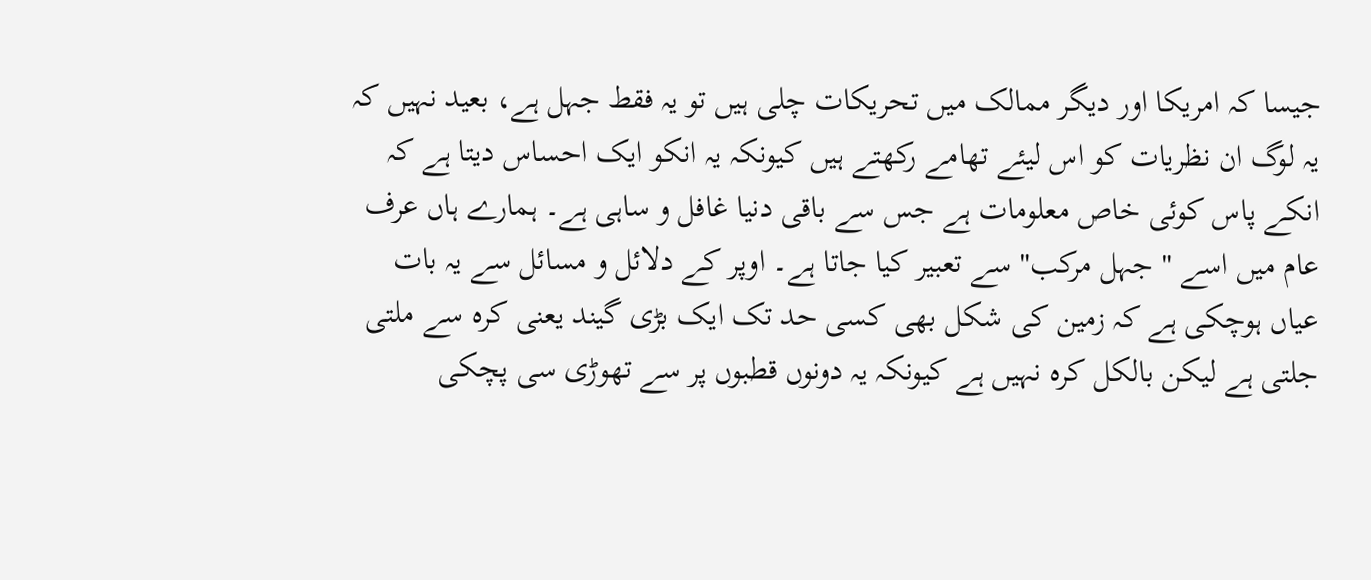جیسا کہ امریکا اور دیگر ممالک میں تحریکات چلی ہیں تو یہ فقط جہل ہے، بعید نہیں کہ یہ لوگ ان نظریات کو اس لیئے تھامے رکھتے ہیں کیونکہ یہ انکو ایک احساس دیتا ہے کہ انکے پاس کوئی خاص معلومات ہے جس سے باقی دنیا غافل و ساہی ہے۔ ہمارے ہاں عرف عام میں اسے " جہل مرکب" سے تعبیر کیا جاتا ہے۔ اوپر کے دلائل و مسائل سے یہ بات عیاں ہوچکی ہے کہ زمین کی شکل بھی کسی حد تک ایک بڑی گیند یعنی کرہ سے ملتی جلتی ہے لیکن بالکل کرہ نہیں ہے کیونکہ یہ دونوں قطبوں پر سے تھوڑی سی پچکی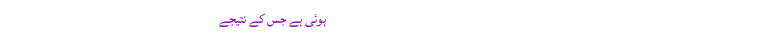ہوئی ہے جس کے نتیجے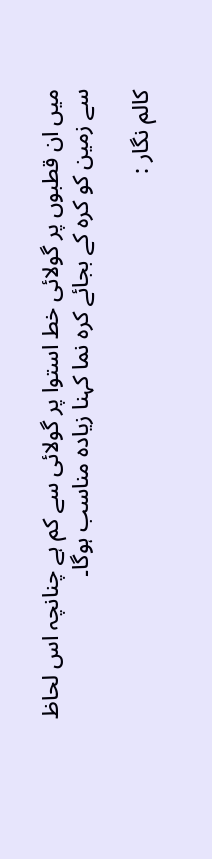میں ان قطبوں پر گولائی خط استوا پر گولائی سے کم ہے چنانچہ اس لحاظ سے زمین کو کرہ کے بجائے کرہ نما کہنا زیادہ مناسب ہوگا۔

کالم نگار :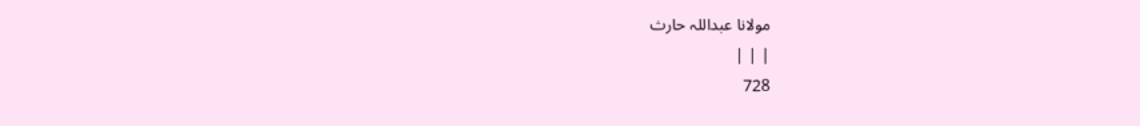مولانا عبداللہ حارث
| | |
728